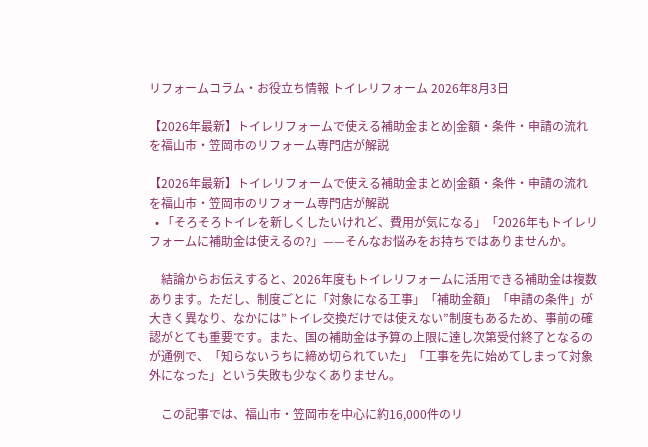リフォームコラム・お役立ち情報 トイレリフォーム 2026年8月3日

【2026年最新】トイレリフォームで使える補助金まとめ|金額・条件・申請の流れを福山市・笠岡市のリフォーム専門店が解説

【2026年最新】トイレリフォームで使える補助金まとめ|金額・条件・申請の流れを福山市・笠岡市のリフォーム専門店が解説
  • 「そろそろトイレを新しくしたいけれど、費用が気になる」「2026年もトイレリフォームに補助金は使えるの?」——そんなお悩みをお持ちではありませんか。

    結論からお伝えすると、2026年度もトイレリフォームに活用できる補助金は複数あります。ただし、制度ごとに「対象になる工事」「補助金額」「申請の条件」が大きく異なり、なかには”トイレ交換だけでは使えない”制度もあるため、事前の確認がとても重要です。また、国の補助金は予算の上限に達し次第受付終了となるのが通例で、「知らないうちに締め切られていた」「工事を先に始めてしまって対象外になった」という失敗も少なくありません。

    この記事では、福山市・笠岡市を中心に約16,000件のリ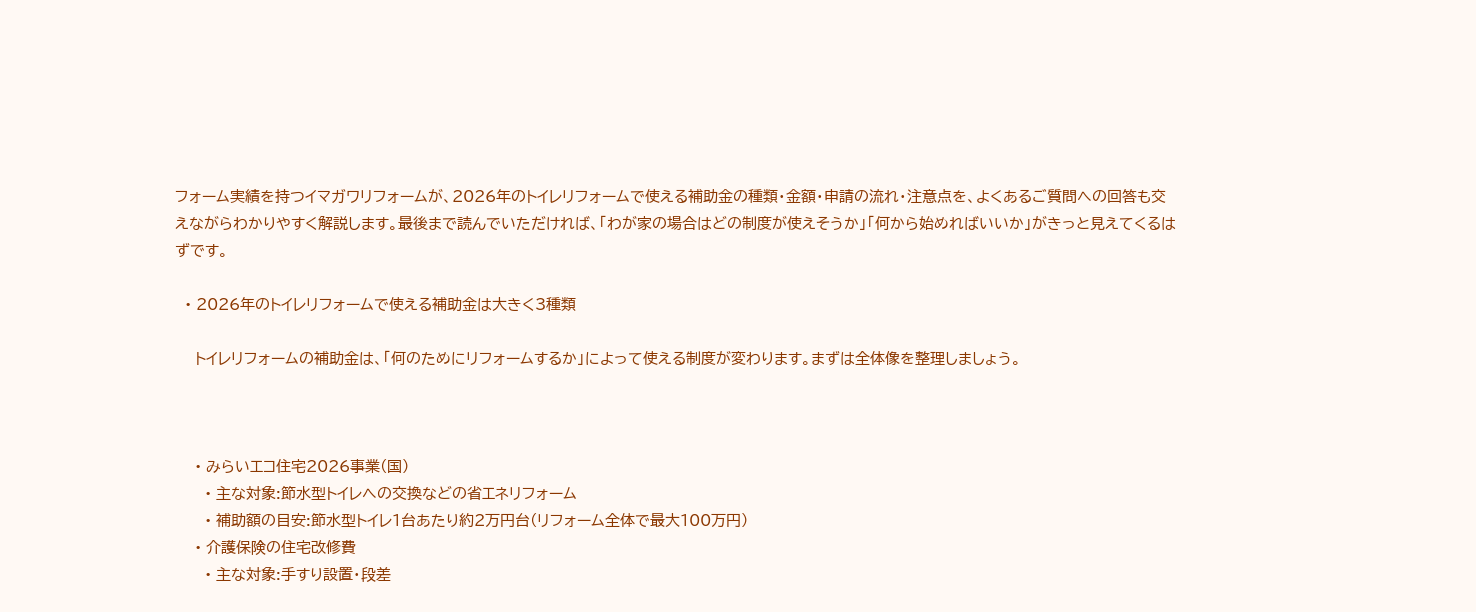フォーム実績を持つイマガワリフォームが、2026年のトイレリフォームで使える補助金の種類・金額・申請の流れ・注意点を、よくあるご質問への回答も交えながらわかりやすく解説します。最後まで読んでいただければ、「わが家の場合はどの制度が使えそうか」「何から始めればいいか」がきっと見えてくるはずです。

  • 2026年のトイレリフォームで使える補助金は大きく3種類

    トイレリフォームの補助金は、「何のためにリフォームするか」によって使える制度が変わります。まずは全体像を整理しましょう。



    • みらいエコ住宅2026事業(国)
      • 主な対象:節水型トイレへの交換などの省エネリフォーム
      • 補助額の目安:節水型トイレ1台あたり約2万円台(リフォーム全体で最大100万円)
    • 介護保険の住宅改修費
      • 主な対象:手すり設置・段差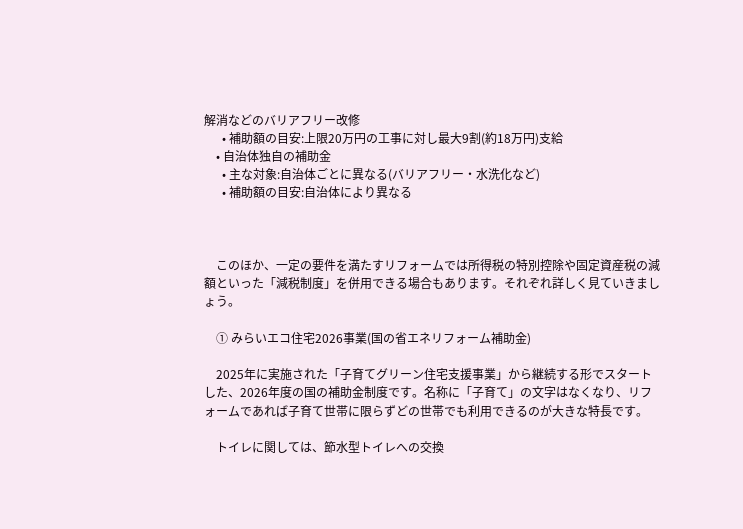解消などのバリアフリー改修
      • 補助額の目安:上限20万円の工事に対し最大9割(約18万円)支給
    • 自治体独自の補助金
      • 主な対象:自治体ごとに異なる(バリアフリー・水洗化など)
      • 補助額の目安:自治体により異なる



    このほか、一定の要件を満たすリフォームでは所得税の特別控除や固定資産税の減額といった「減税制度」を併用できる場合もあります。それぞれ詳しく見ていきましょう。

    ① みらいエコ住宅2026事業(国の省エネリフォーム補助金)

    2025年に実施された「子育てグリーン住宅支援事業」から継続する形でスタートした、2026年度の国の補助金制度です。名称に「子育て」の文字はなくなり、リフォームであれば子育て世帯に限らずどの世帯でも利用できるのが大きな特長です。

    トイレに関しては、節水型トイレへの交換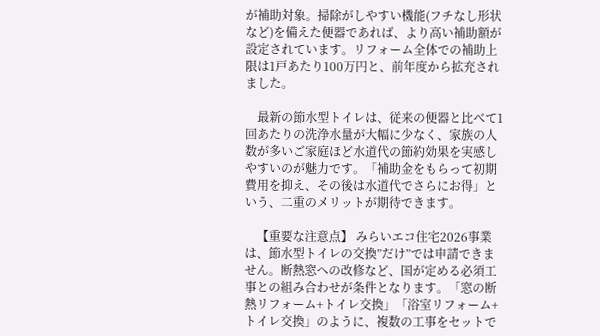が補助対象。掃除がしやすい機能(フチなし形状など)を備えた便器であれば、より高い補助額が設定されています。リフォーム全体での補助上限は1戸あたり100万円と、前年度から拡充されました。

    最新の節水型トイレは、従来の便器と比べて1回あたりの洗浄水量が大幅に少なく、家族の人数が多いご家庭ほど水道代の節約効果を実感しやすいのが魅力です。「補助金をもらって初期費用を抑え、その後は水道代でさらにお得」という、二重のメリットが期待できます。

    【重要な注意点】 みらいエコ住宅2026事業は、節水型トイレの交換”だけ”では申請できません。断熱窓への改修など、国が定める必須工事との組み合わせが条件となります。「窓の断熱リフォーム+トイレ交換」「浴室リフォーム+トイレ交換」のように、複数の工事をセットで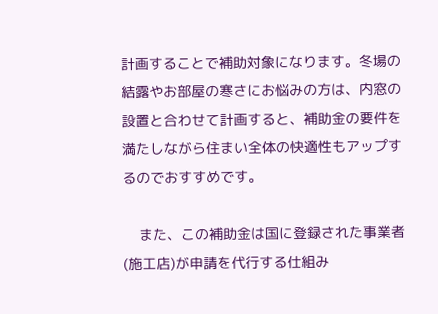計画することで補助対象になります。冬場の結露やお部屋の寒さにお悩みの方は、内窓の設置と合わせて計画すると、補助金の要件を満たしながら住まい全体の快適性もアップするのでおすすめです。

    また、この補助金は国に登録された事業者(施工店)が申請を代行する仕組み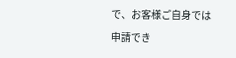で、お客様ご自身では申請でき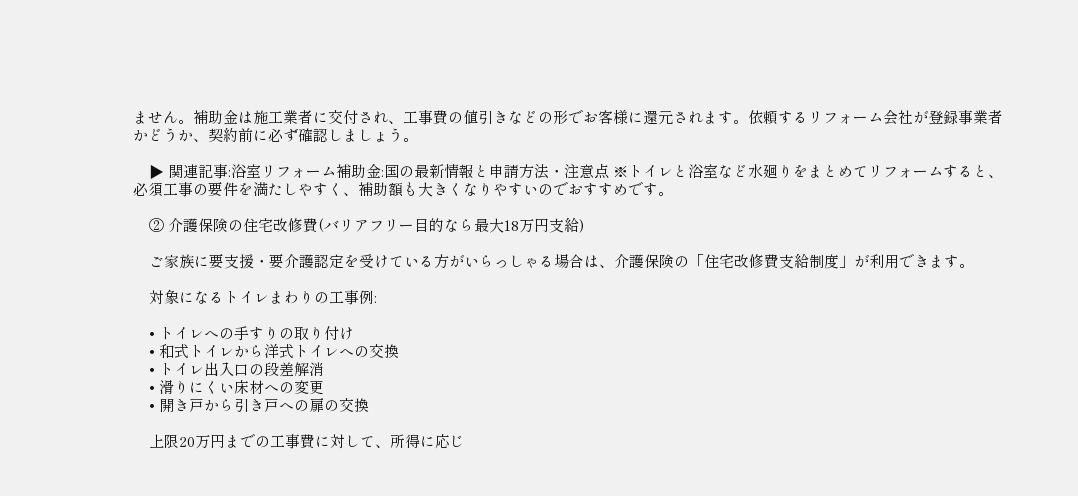ません。補助金は施工業者に交付され、工事費の値引きなどの形でお客様に還元されます。依頼するリフォーム会社が登録事業者かどうか、契約前に必ず確認しましょう。

    ▶ 関連記事:浴室リフォーム補助金:国の最新情報と申請方法・注意点 ※トイレと浴室など水廻りをまとめてリフォームすると、必須工事の要件を満たしやすく、補助額も大きくなりやすいのでおすすめです。

    ② 介護保険の住宅改修費(バリアフリー目的なら最大18万円支給)

    ご家族に要支援・要介護認定を受けている方がいらっしゃる場合は、介護保険の「住宅改修費支給制度」が利用できます。

    対象になるトイレまわりの工事例:

    • トイレへの手すりの取り付け
    • 和式トイレから洋式トイレへの交換
    • トイレ出入口の段差解消
    • 滑りにくい床材への変更
    • 開き戸から引き戸への扉の交換

    上限20万円までの工事費に対して、所得に応じ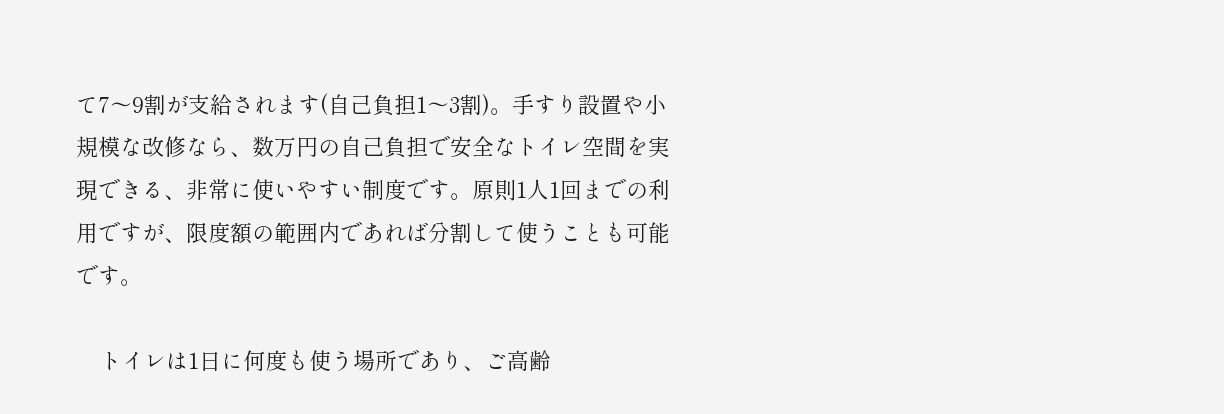て7〜9割が支給されます(自己負担1〜3割)。手すり設置や小規模な改修なら、数万円の自己負担で安全なトイレ空間を実現できる、非常に使いやすい制度です。原則1人1回までの利用ですが、限度額の範囲内であれば分割して使うことも可能です。

    トイレは1日に何度も使う場所であり、ご高齢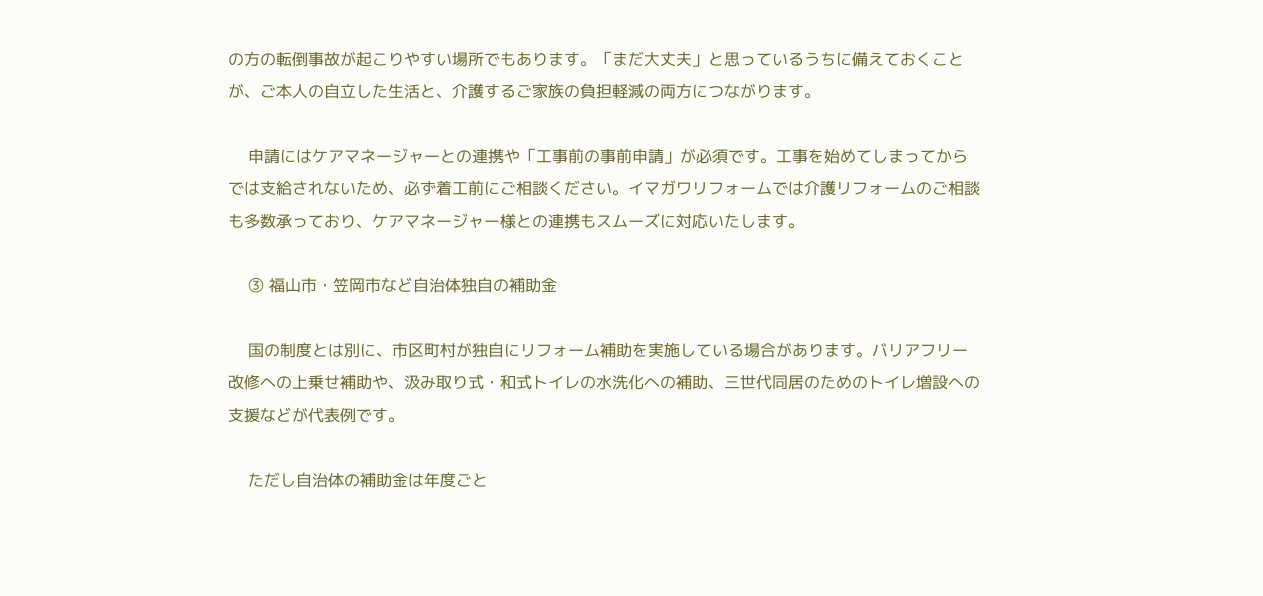の方の転倒事故が起こりやすい場所でもあります。「まだ大丈夫」と思っているうちに備えておくことが、ご本人の自立した生活と、介護するご家族の負担軽減の両方につながります。

    申請にはケアマネージャーとの連携や「工事前の事前申請」が必須です。工事を始めてしまってからでは支給されないため、必ず着工前にご相談ください。イマガワリフォームでは介護リフォームのご相談も多数承っており、ケアマネージャー様との連携もスムーズに対応いたします。

    ③ 福山市・笠岡市など自治体独自の補助金

    国の制度とは別に、市区町村が独自にリフォーム補助を実施している場合があります。バリアフリー改修への上乗せ補助や、汲み取り式・和式トイレの水洗化への補助、三世代同居のためのトイレ増設への支援などが代表例です。

    ただし自治体の補助金は年度ごと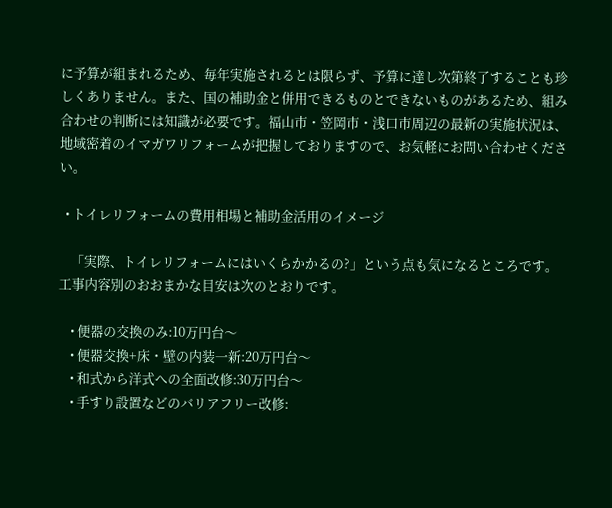に予算が組まれるため、毎年実施されるとは限らず、予算に達し次第終了することも珍しくありません。また、国の補助金と併用できるものとできないものがあるため、組み合わせの判断には知識が必要です。福山市・笠岡市・浅口市周辺の最新の実施状況は、地域密着のイマガワリフォームが把握しておりますので、お気軽にお問い合わせください。

  • トイレリフォームの費用相場と補助金活用のイメージ

    「実際、トイレリフォームにはいくらかかるの?」という点も気になるところです。工事内容別のおおまかな目安は次のとおりです。

    • 便器の交換のみ:10万円台〜
    • 便器交換+床・壁の内装一新:20万円台〜
    • 和式から洋式への全面改修:30万円台〜
    • 手すり設置などのバリアフリー改修: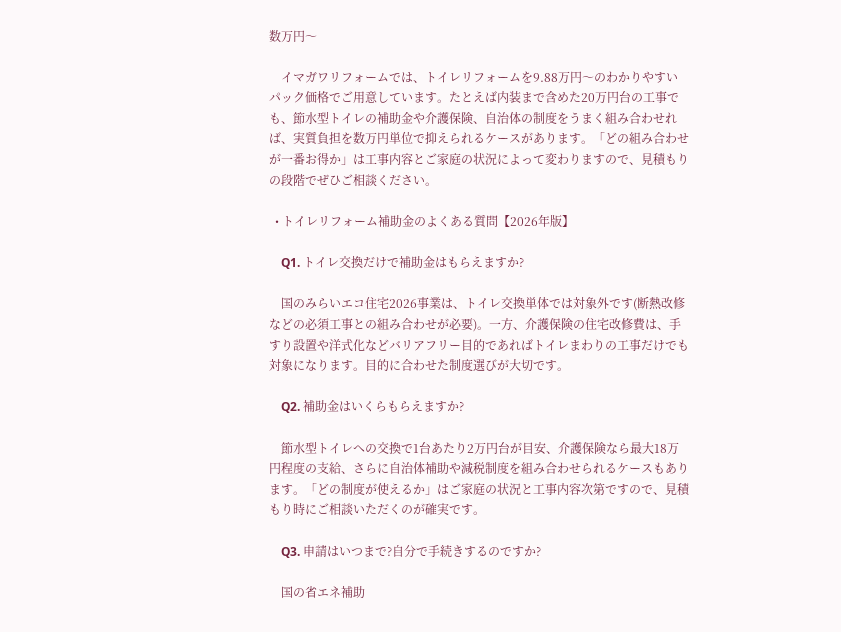数万円〜

    イマガワリフォームでは、トイレリフォームを9.88万円〜のわかりやすいパック価格でご用意しています。たとえば内装まで含めた20万円台の工事でも、節水型トイレの補助金や介護保険、自治体の制度をうまく組み合わせれば、実質負担を数万円単位で抑えられるケースがあります。「どの組み合わせが一番お得か」は工事内容とご家庭の状況によって変わりますので、見積もりの段階でぜひご相談ください。

  • トイレリフォーム補助金のよくある質問【2026年版】

    Q1. トイレ交換だけで補助金はもらえますか?

    国のみらいエコ住宅2026事業は、トイレ交換単体では対象外です(断熱改修などの必須工事との組み合わせが必要)。一方、介護保険の住宅改修費は、手すり設置や洋式化などバリアフリー目的であればトイレまわりの工事だけでも対象になります。目的に合わせた制度選びが大切です。

    Q2. 補助金はいくらもらえますか?

    節水型トイレへの交換で1台あたり2万円台が目安、介護保険なら最大18万円程度の支給、さらに自治体補助や減税制度を組み合わせられるケースもあります。「どの制度が使えるか」はご家庭の状況と工事内容次第ですので、見積もり時にご相談いただくのが確実です。

    Q3. 申請はいつまで?自分で手続きするのですか?

    国の省エネ補助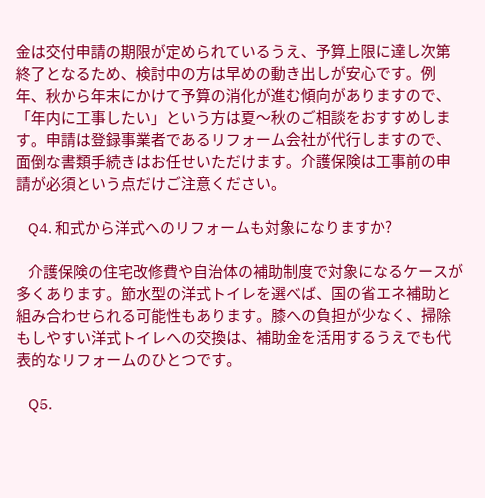金は交付申請の期限が定められているうえ、予算上限に達し次第終了となるため、検討中の方は早めの動き出しが安心です。例年、秋から年末にかけて予算の消化が進む傾向がありますので、「年内に工事したい」という方は夏〜秋のご相談をおすすめします。申請は登録事業者であるリフォーム会社が代行しますので、面倒な書類手続きはお任せいただけます。介護保険は工事前の申請が必須という点だけご注意ください。

    Q4. 和式から洋式へのリフォームも対象になりますか?

    介護保険の住宅改修費や自治体の補助制度で対象になるケースが多くあります。節水型の洋式トイレを選べば、国の省エネ補助と組み合わせられる可能性もあります。膝への負担が少なく、掃除もしやすい洋式トイレへの交換は、補助金を活用するうえでも代表的なリフォームのひとつです。

    Q5.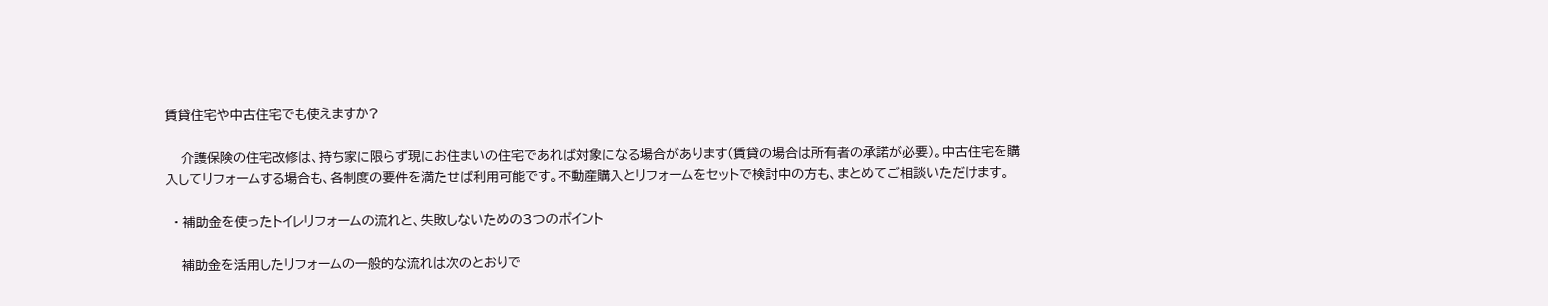賃貸住宅や中古住宅でも使えますか?

    介護保険の住宅改修は、持ち家に限らず現にお住まいの住宅であれば対象になる場合があります(賃貸の場合は所有者の承諾が必要)。中古住宅を購入してリフォームする場合も、各制度の要件を満たせば利用可能です。不動産購入とリフォームをセットで検討中の方も、まとめてご相談いただけます。

  • 補助金を使ったトイレリフォームの流れと、失敗しないための3つのポイント

    補助金を活用したリフォームの一般的な流れは次のとおりで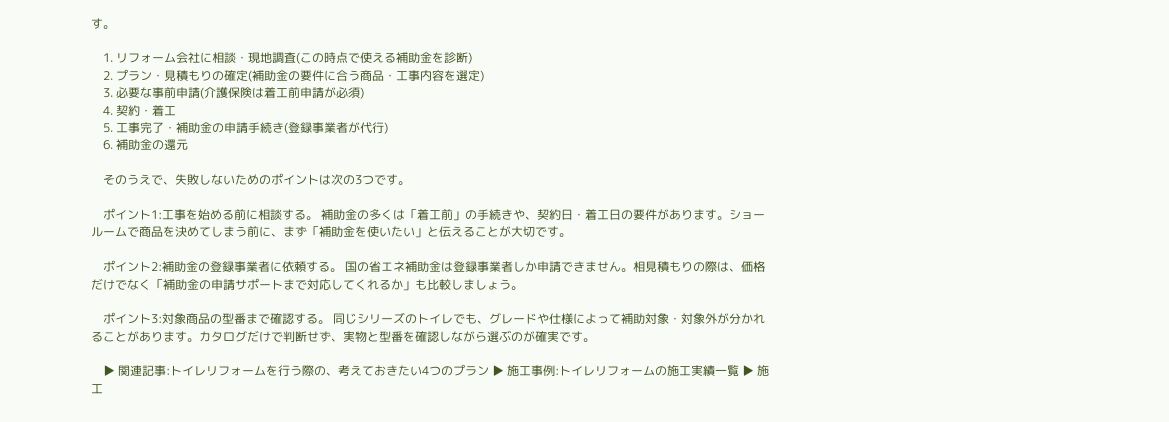す。

    1. リフォーム会社に相談・現地調査(この時点で使える補助金を診断)
    2. プラン・見積もりの確定(補助金の要件に合う商品・工事内容を選定)
    3. 必要な事前申請(介護保険は着工前申請が必須)
    4. 契約・着工
    5. 工事完了・補助金の申請手続き(登録事業者が代行)
    6. 補助金の還元

    そのうえで、失敗しないためのポイントは次の3つです。

    ポイント1:工事を始める前に相談する。 補助金の多くは「着工前」の手続きや、契約日・着工日の要件があります。ショールームで商品を決めてしまう前に、まず「補助金を使いたい」と伝えることが大切です。

    ポイント2:補助金の登録事業者に依頼する。 国の省エネ補助金は登録事業者しか申請できません。相見積もりの際は、価格だけでなく「補助金の申請サポートまで対応してくれるか」も比較しましょう。

    ポイント3:対象商品の型番まで確認する。 同じシリーズのトイレでも、グレードや仕様によって補助対象・対象外が分かれることがあります。カタログだけで判断せず、実物と型番を確認しながら選ぶのが確実です。

    ▶ 関連記事:トイレリフォームを行う際の、考えておきたい4つのプラン ▶ 施工事例:トイレリフォームの施工実績一覧 ▶ 施工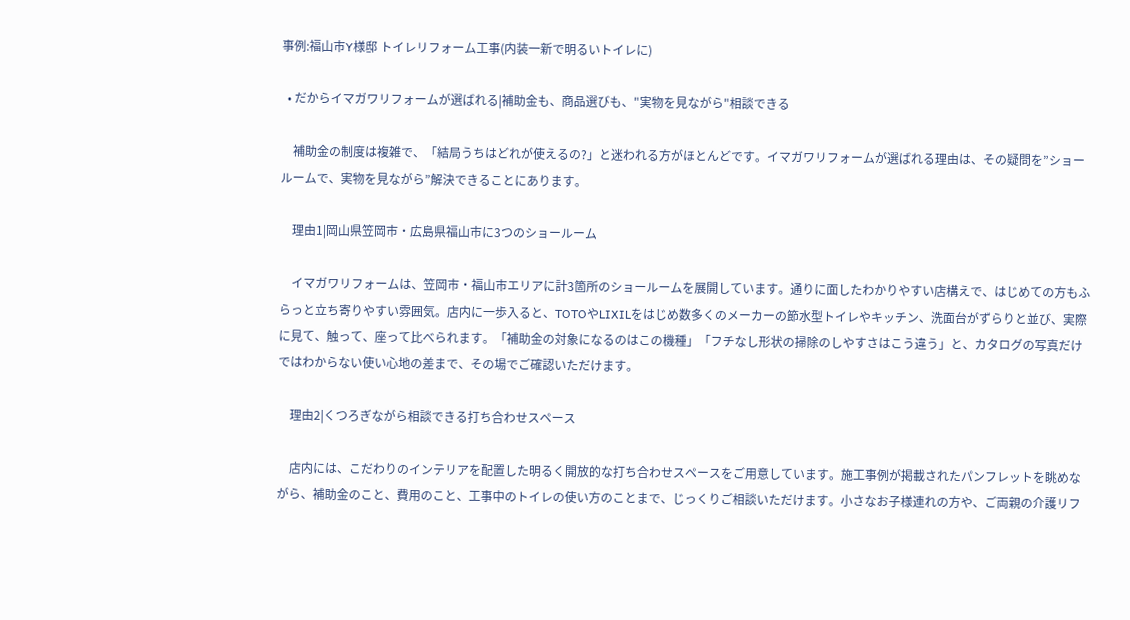事例:福山市Y様邸 トイレリフォーム工事(内装一新で明るいトイレに)

  • だからイマガワリフォームが選ばれる|補助金も、商品選びも、"実物を見ながら"相談できる

    補助金の制度は複雑で、「結局うちはどれが使えるの?」と迷われる方がほとんどです。イマガワリフォームが選ばれる理由は、その疑問を”ショールームで、実物を見ながら”解決できることにあります。

    理由1|岡山県笠岡市・広島県福山市に3つのショールーム

    イマガワリフォームは、笠岡市・福山市エリアに計3箇所のショールームを展開しています。通りに面したわかりやすい店構えで、はじめての方もふらっと立ち寄りやすい雰囲気。店内に一歩入ると、TOTOやLIXILをはじめ数多くのメーカーの節水型トイレやキッチン、洗面台がずらりと並び、実際に見て、触って、座って比べられます。「補助金の対象になるのはこの機種」「フチなし形状の掃除のしやすさはこう違う」と、カタログの写真だけではわからない使い心地の差まで、その場でご確認いただけます。

    理由2|くつろぎながら相談できる打ち合わせスペース

    店内には、こだわりのインテリアを配置した明るく開放的な打ち合わせスペースをご用意しています。施工事例が掲載されたパンフレットを眺めながら、補助金のこと、費用のこと、工事中のトイレの使い方のことまで、じっくりご相談いただけます。小さなお子様連れの方や、ご両親の介護リフ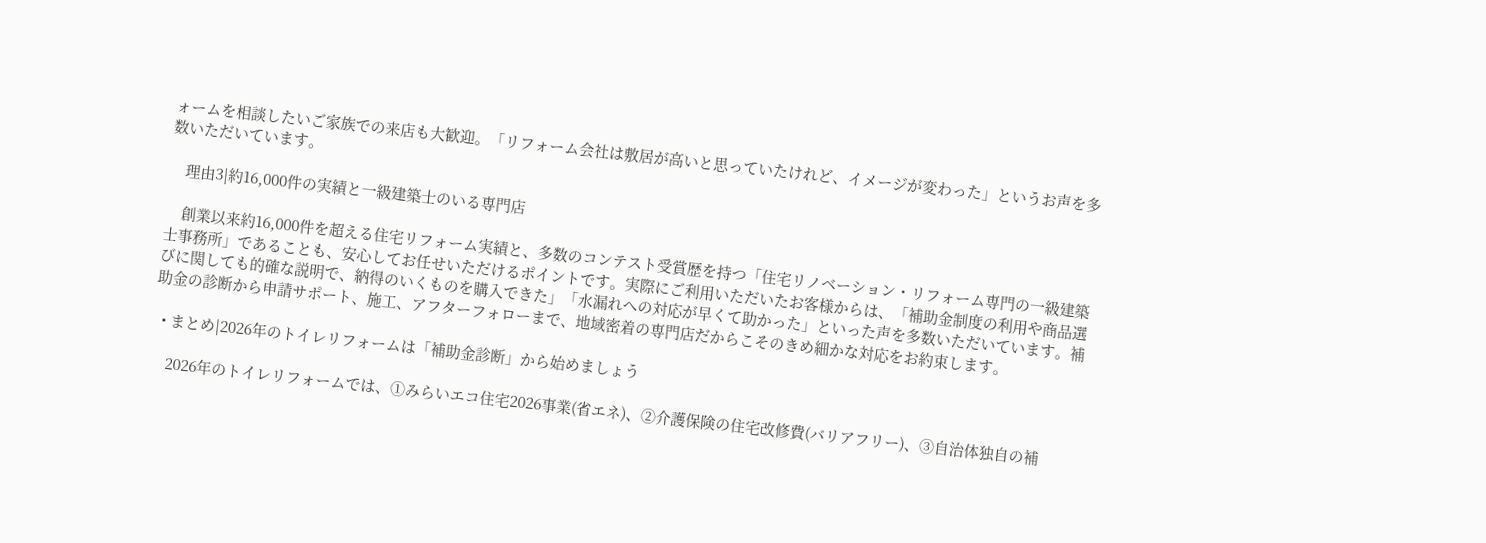ォームを相談したいご家族での来店も大歓迎。「リフォーム会社は敷居が高いと思っていたけれど、イメージが変わった」というお声を多数いただいています。

    理由3|約16,000件の実績と一級建築士のいる専門店

    創業以来約16,000件を超える住宅リフォーム実績と、多数のコンテスト受賞歴を持つ「住宅リノベーション・リフォーム専門の一級建築士事務所」であることも、安心してお任せいただけるポイントです。実際にご利用いただいたお客様からは、「補助金制度の利用や商品選びに関しても的確な説明で、納得のいくものを購入できた」「水漏れへの対応が早くて助かった」といった声を多数いただいています。補助金の診断から申請サポート、施工、アフターフォローまで、地域密着の専門店だからこそのきめ細かな対応をお約束します。

  • まとめ|2026年のトイレリフォームは「補助金診断」から始めましょう

    2026年のトイレリフォームでは、①みらいエコ住宅2026事業(省エネ)、②介護保険の住宅改修費(バリアフリー)、③自治体独自の補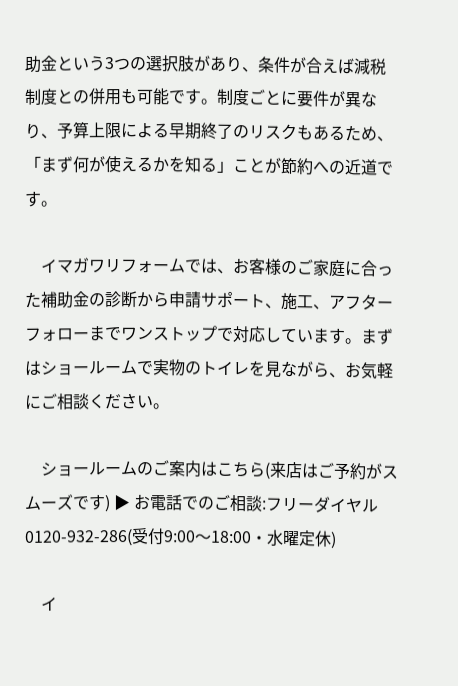助金という3つの選択肢があり、条件が合えば減税制度との併用も可能です。制度ごとに要件が異なり、予算上限による早期終了のリスクもあるため、「まず何が使えるかを知る」ことが節約への近道です。

    イマガワリフォームでは、お客様のご家庭に合った補助金の診断から申請サポート、施工、アフターフォローまでワンストップで対応しています。まずはショールームで実物のトイレを見ながら、お気軽にご相談ください。

    ショールームのご案内はこちら(来店はご予約がスムーズです) ▶ お電話でのご相談:フリーダイヤル 0120-932-286(受付9:00〜18:00・水曜定休)

    イ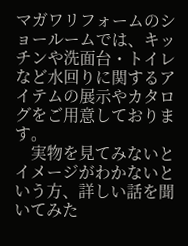マガワリフォームのショールームでは、キッチンや洗面台・トイレなど水回りに関するアイテムの展示やカタログをご用意しております。
    実物を見てみないとイメージがわかないという方、詳しい話を聞いてみた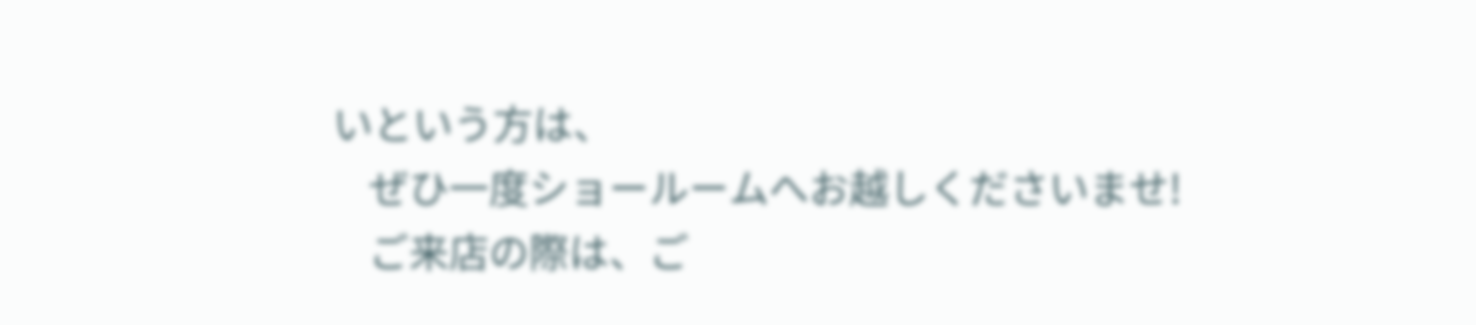いという方は、
    ぜひ一度ショールームへお越しくださいませ!
    ご来店の際は、ご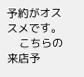予約がオススメです。
    こちらの来店予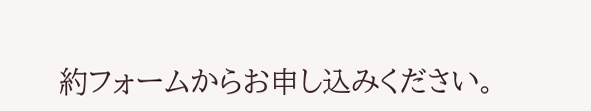約フォームからお申し込みください。